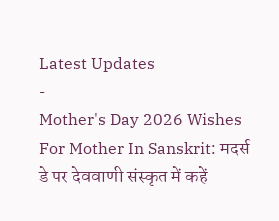Latest Updates
-
Mother's Day 2026 Wishes For Mother In Sanskrit: मदर्स डे पर देववाणी संस्कृत में कहें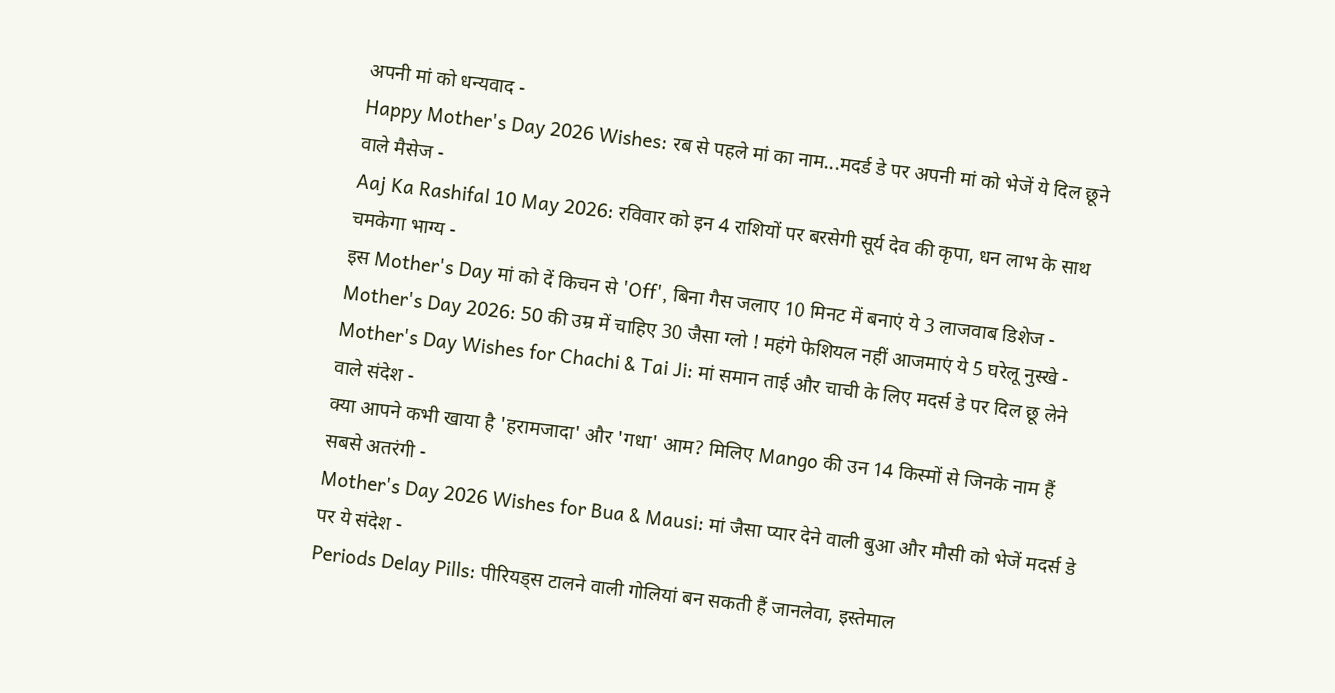अपनी मां को धन्यवाद -
Happy Mother's Day 2026 Wishes: रब से पहले मां का नाम...मदर्ड डे पर अपनी मां को भेजें ये दिल छूने वाले मैसेज -
Aaj Ka Rashifal 10 May 2026: रविवार को इन 4 राशियों पर बरसेगी सूर्य देव की कृपा, धन लाभ के साथ चमकेगा भाग्य -
इस Mother's Day मां को दें किचन से 'Off', बिना गैस जलाए 10 मिनट में बनाएं ये 3 लाजवाब डिशेज -
Mother's Day 2026: 50 की उम्र में चाहिए 30 जैसा ग्लो ! महंगे फेशियल नहीं आजमाएं ये 5 घरेलू नुस्खे -
Mother's Day Wishes for Chachi & Tai Ji: मां समान ताई और चाची के लिए मदर्स डे पर दिल छू लेने वाले संदेश -
क्या आपने कभी खाया है 'हरामजादा' और 'गधा' आम? मिलिए Mango की उन 14 किस्मों से जिनके नाम हैं सबसे अतरंगी -
Mother's Day 2026 Wishes for Bua & Mausi: मां जैसा प्यार देने वाली बुआ और मौसी को भेजें मदर्स डे पर ये संदेश -
Periods Delay Pills: पीरियड्स टालने वाली गोलियां बन सकती हैं जानलेवा, इस्तेमाल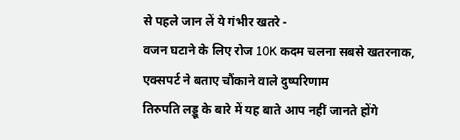से पहले जान लें ये गंभीर खतरे -
वजन घटाने के लिए रोज 10K कदम चलना सबसे खतरनाक, एक्सपर्ट ने बताए चौंकाने वाले दुष्परिणाम
तिरुपति लड्डू के बारे में यह बाते आप नहीं जानते होंगे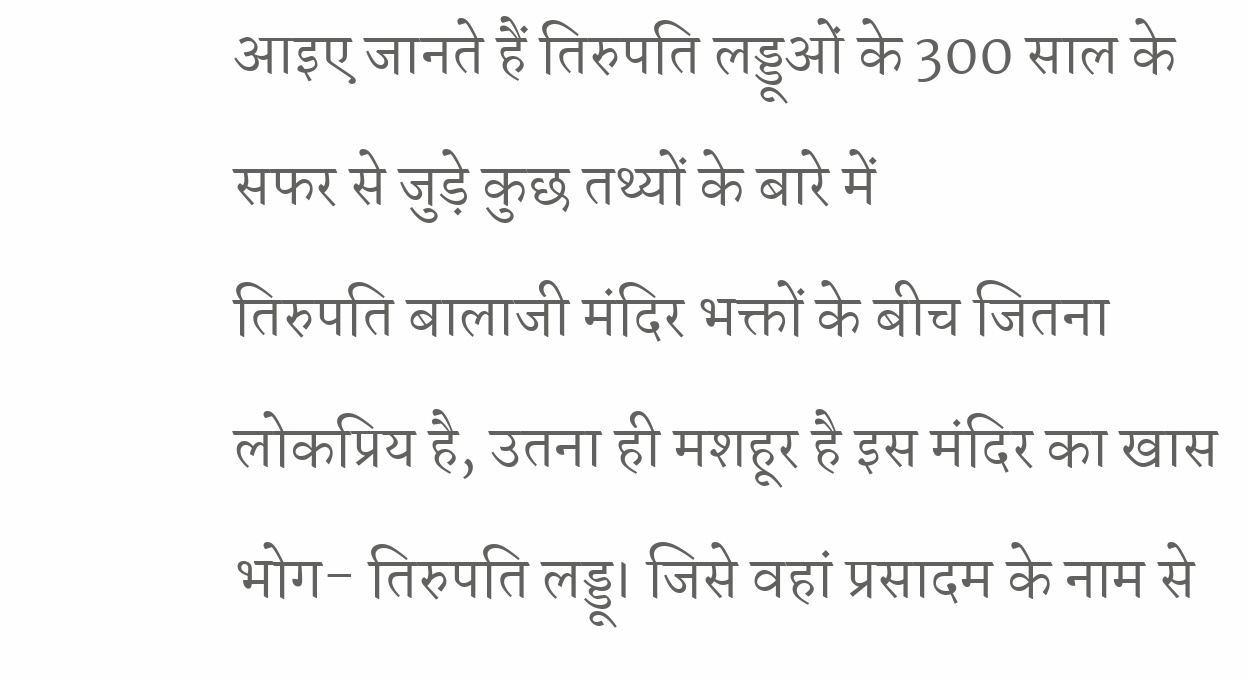आइए जानते हैं तिरुपति लड्डूओं के 300 साल के सफर से जुड़े कुछ तथ्यों के बारे में
तिरुपति बालाजी मंदिर भक्तों के बीच जितना लोकप्रिय है, उतना ही मशहूर है इस मंदिर का खास भोग- तिरुपति लड्डू। जिसे वहां प्रसादम के नाम से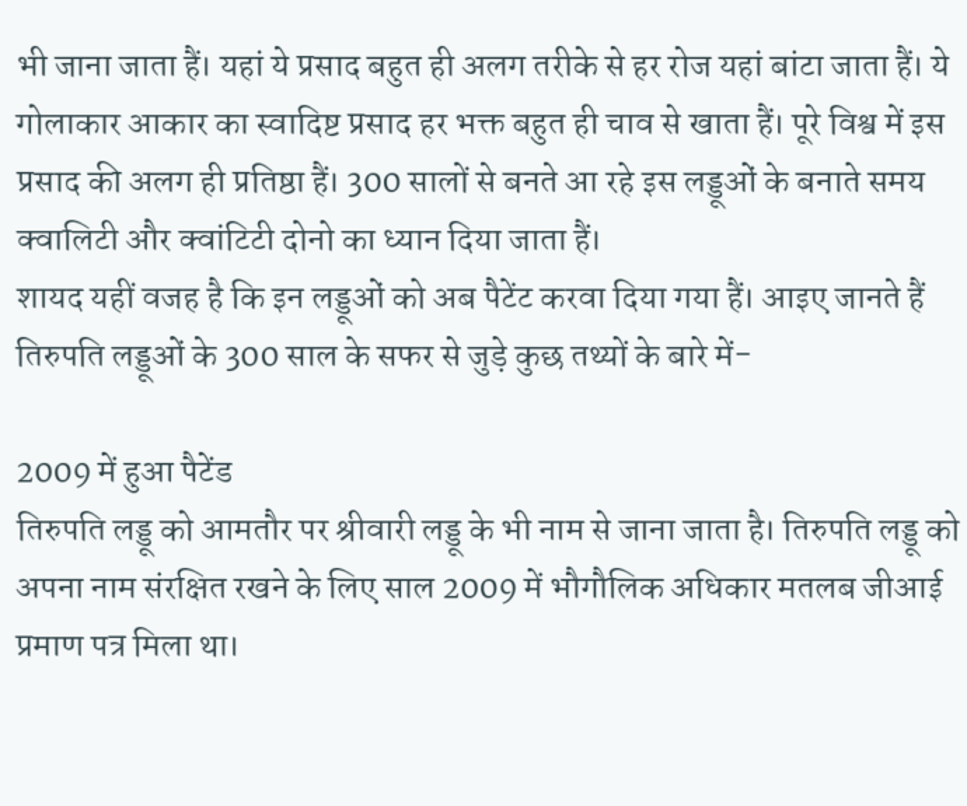भी जाना जाता हैं। यहां ये प्रसाद बहुत ही अलग तरीके से हर रोज यहां बांटा जाता हैं। ये गोलाकार आकार का स्वादिष्ट प्रसाद हर भक्त बहुत ही चाव से खाता हैं। पूरे विश्व में इस प्रसाद की अलग ही प्रतिष्ठा हैं। 300 सालों से बनते आ रहे इस लड्डूओं के बनाते समय क्वालिटी और क्वांटिटी दोनो का ध्यान दिया जाता हैं।
शायद यहीं वजह है कि इन लड्डूओं को अब पैटेंट करवा दिया गया हैं। आइए जानते हैं तिरुपति लड्डूओं के 300 साल के सफर से जुड़े कुछ तथ्यों के बारे में-

2009 में हुआ पैटेंड
तिरुपति लड्डू को आमतौर पर श्रीवारी लड्डू के भी नाम से जाना जाता है। तिरुपति लड्डू को अपना नाम संरक्षित रखने के लिए साल 2009 में भौगौलिक अधिकार मतलब जीआई प्रमाण पत्र मिला था।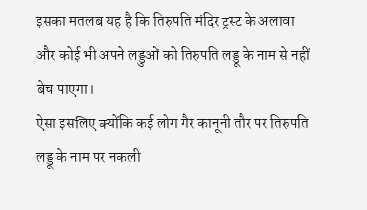इसका मतलब यह है कि तिरुपति मंदिर ट्रस्ट के अलावा और कोई भी अपने लड्डुओं को तिरुपति लड्डू के नाम से नहीं बेच पाएगा।
ऐसा इसलिए क्योंकि कई लोग गैर कानूनी तौर पर तिरुपति लड्डू के नाम पर नकली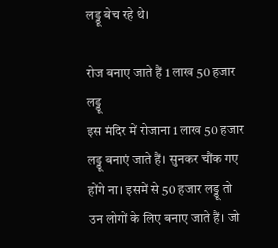लड्डू बेच रहे थे।

रोज बनाए जाते हैं 1 लाख 50 हजार लड्डू
इस मंदिर में रोजाना 1 लाख 50 हजार लड्डू बनाएं जाते हैं। सुनकर चौंक गए होंगे ना। इसमें से 50 हजार लड्डू तो उन लोगों के लिए बनाए जाते हैं। जो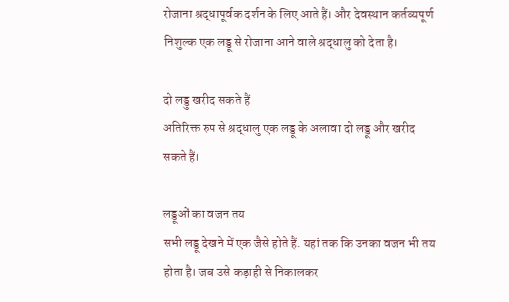रोजाना श्रद्धापूर्वक दर्शन के लिए आते हैं। और देवस्थान कर्तव्यपूर्ण निशुल्क एक लड्डू से रोजाना आने वाले श्रद्धालु को देता है।

दो लड्डु खरीद सकते हैं
अतिरिक्त रुप से श्रद्धालु एक लड्डू के अलावा दो लड्डू और खरीद सकते हैं।

लड्डूओं का वजन तय
सभी लड्डू देखने में एक जैसे होते हैं. यहां तक कि उनका वजन भी तय होता है। जब उसे कड़ाही से निकालकर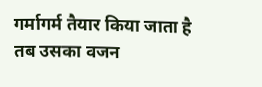गर्मागर्म तैयार किया जाता है तब उसका वजन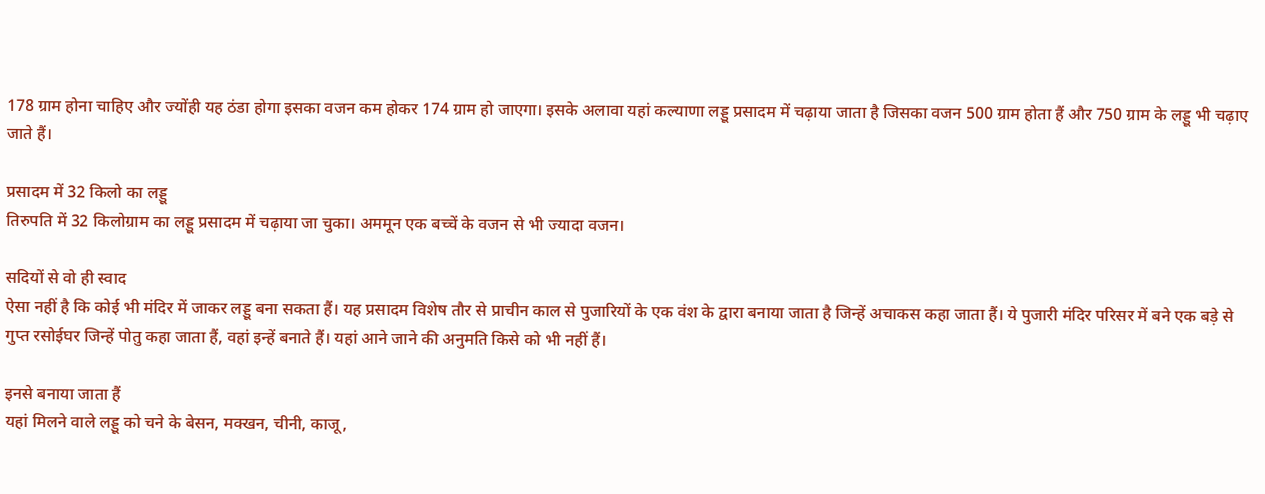178 ग्राम होना चाहिए और ज्योंही यह ठंडा होगा इसका वजन कम होकर 174 ग्राम हो जाएगा। इसके अलावा यहां कल्याणा लड्डू प्रसादम में चढ़ाया जाता है जिसका वजन 500 ग्राम होता हैं और 750 ग्राम के लड्डू भी चढ़ाए जाते हैं।

प्रसादम में 32 किलो का लड्डू
तिरुपति में 32 किलोग्राम का लड्डू प्रसादम में चढ़ाया जा चुका। अममून एक बच्चें के वजन से भी ज्यादा वजन।

सदियों से वो ही स्वाद
ऐसा नहीं है कि कोई भी मंदिर में जाकर लड्डू बना सकता हैं। यह प्रसादम विशेष तौर से प्राचीन काल से पुजारियों के एक वंश के द्वारा बनाया जाता है जिन्हें अचाकस कहा जाता हैं। ये पुजारी मंदिर परिसर में बने एक बड़े से गुप्त रसोईघर जिन्हें पोतु कहा जाता हैं, वहां इन्हें बनाते हैं। यहां आने जाने की अनुमति किसे को भी नहीं हैं।

इनसे बनाया जाता हैं
यहां मिलने वाले लड्डू को चने के बेसन, मक्खन, चीनी, काजू,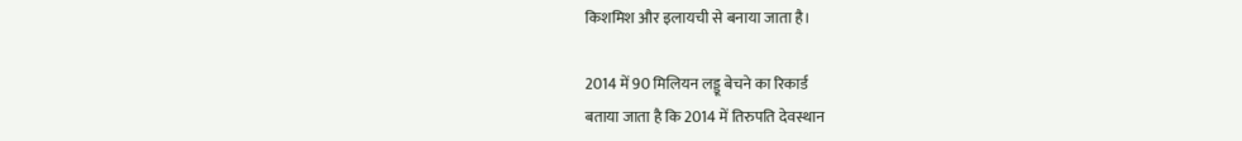किशमिश और इलायची से बनाया जाता है।

2014 में 90 मिलियन लड्डू बेचने का रिकार्ड
बताया जाता है कि 2014 में तिरुपति देवस्थान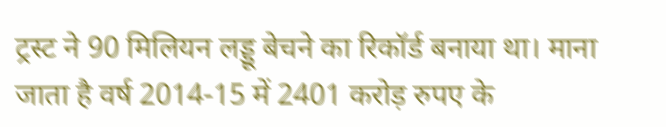ट्रस्ट ने 90 मिलियन लड्डू बेचने का रिकॉर्ड बनाया था। माना जाता है वर्ष 2014-15 में 2401 करोड़ रुपए के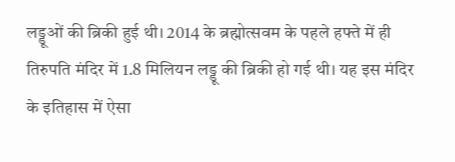लड्डूओं की ब्रिकी हुई थी। 2014 के ब्रह्मोत्सवम के पहले हफ्ते में ही तिरुपति मंदिर में 1.8 मिलियन लड्डू की ब्रिकी हो गई थी। यह इस मंदिर के इतिहास में ऐसा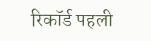रिकॉर्ड पहली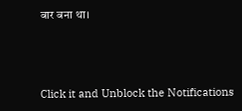बार बना था।



Click it and Unblock the Notifications